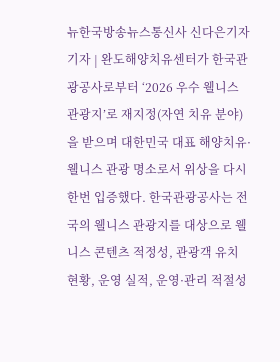뉴한국방송뉴스통신사 신다은기자 기자 | 완도해양치유센터가 한국관광공사로부터 ‘2026 우수 웰니스 관광지’로 재지정(자연 치유 분야)을 받으며 대한민국 대표 해양치유·웰니스 관광 명소로서 위상을 다시 한번 입증했다. 한국관광공사는 전국의 웰니스 관광지를 대상으로 웰니스 콘텐츠 적정성, 관광객 유치 현황, 운영 실적, 운영·관리 적절성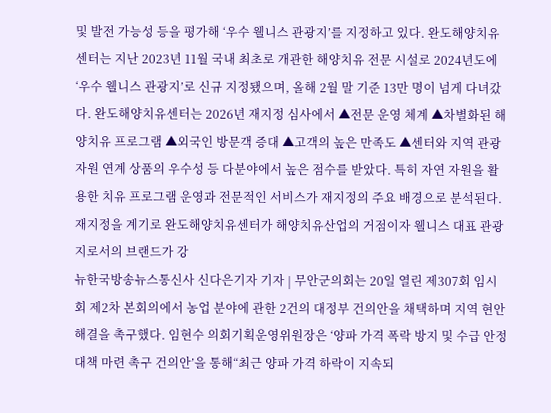및 발전 가능성 등을 평가해 ‘우수 웰니스 관광지’를 지정하고 있다. 완도해양치유센터는 지난 2023년 11월 국내 최초로 개관한 해양치유 전문 시설로 2024년도에 ‘우수 웰니스 관광지’로 신규 지정됐으며, 올해 2월 말 기준 13만 명이 넘게 다녀갔다. 완도해양치유센터는 2026년 재지정 심사에서 ▲전문 운영 체계 ▲차별화된 해양치유 프로그램 ▲외국인 방문객 증대 ▲고객의 높은 만족도 ▲센터와 지역 관광 자원 연계 상품의 우수성 등 다분야에서 높은 점수를 받았다. 특히 자연 자원을 활용한 치유 프로그램 운영과 전문적인 서비스가 재지정의 주요 배경으로 분석된다. 재지정을 계기로 완도해양치유센터가 해양치유산업의 거점이자 웰니스 대표 관광지로서의 브랜드가 강
뉴한국방송뉴스통신사 신다은기자 기자 | 무안군의회는 20일 열린 제307회 임시회 제2차 본회의에서 농업 분야에 관한 2건의 대정부 건의안을 채택하며 지역 현안 해결을 촉구했다. 임현수 의회기획운영위원장은 ‘양파 가격 폭락 방지 및 수급 안정 대책 마련 촉구 건의안’을 통해“최근 양파 가격 하락이 지속되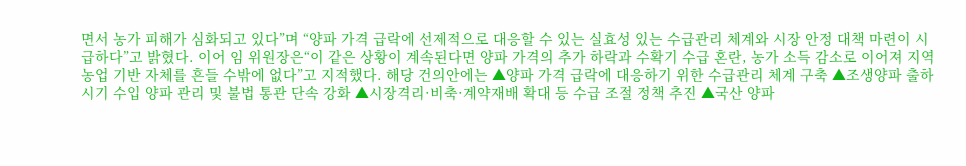면서 농가 피해가 심화되고 있다”며 “양파 가격 급락에 선제적으로 대응할 수 있는 실효성 있는 수급관리 체계와 시장 안정 대책 마련이 시급하다”고 밝혔다. 이어 임 위원장은“이 같은 상황이 계속된다면 양파 가격의 추가 하락과 수확기 수급 혼란, 농가 소득 감소로 이어져 지역 농업 기반 자체를 흔들 수밖에 없다”고 지적했다. 해당 건의안에는 ▲양파 가격 급락에 대응하기 위한 수급관리 체계 구축 ▲조생양파 출하 시기 수입 양파 관리 및 불법 통관 단속 강화 ▲시장격리·비축·계약재배 확대 등 수급 조절 정책 추진 ▲국산 양파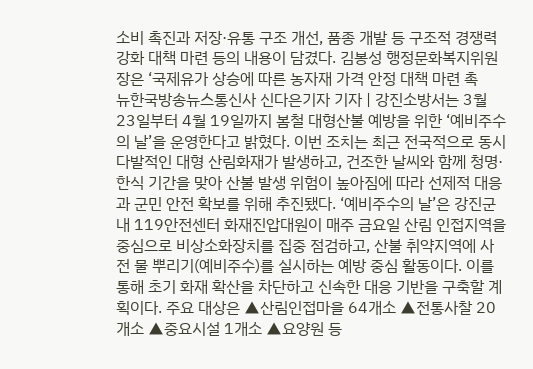소비 촉진과 저장·유통 구조 개선, 품종 개발 등 구조적 경쟁력 강화 대책 마련 등의 내용이 담겼다. 김봉성 행정문화복지위원장은 ‘국제유가 상승에 따른 농자재 가격 안정 대책 마련 촉
뉴한국방송뉴스통신사 신다은기자 기자 | 강진소방서는 3월 23일부터 4월 19일까지 봄철 대형산불 예방을 위한 ‘예비주수의 날’을 운영한다고 밝혔다. 이번 조치는 최근 전국적으로 동시다발적인 대형 산림화재가 발생하고, 건조한 날씨와 함께 청명·한식 기간을 맞아 산불 발생 위험이 높아짐에 따라 선제적 대응과 군민 안전 확보를 위해 추진됐다. ‘예비주수의 날’은 강진군 내 119안전센터 화재진압대원이 매주 금요일 산림 인접지역을 중심으로 비상소화장치를 집중 점검하고, 산불 취약지역에 사전 물 뿌리기(예비주수)를 실시하는 예방 중심 활동이다. 이를 통해 초기 화재 확산을 차단하고 신속한 대응 기반을 구축할 계획이다. 주요 대상은 ▲산림인접마을 64개소 ▲전통사찰 20개소 ▲중요시설 1개소 ▲요양원 등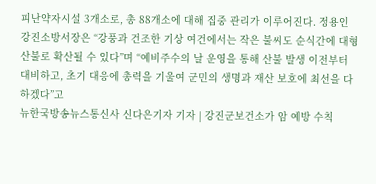피난약자시설 3개소로, 총 88개소에 대해 집중 관리가 이루어진다. 정용인 강진소방서장은 “강풍과 건조한 기상 여건에서는 작은 불씨도 순식간에 대형 산불로 확산될 수 있다”며 “예비주수의 날 운영을 통해 산불 발생 이전부터 대비하고, 초기 대응에 총력을 기울여 군민의 생명과 재산 보호에 최선을 다하겠다”고
뉴한국방송뉴스통신사 신다은기자 기자 | 강진군보건소가 암 예방 수칙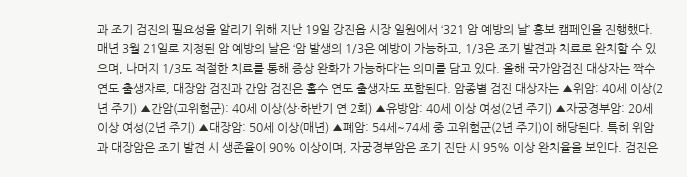과 조기 검진의 필요성을 알리기 위해 지난 19일 강진읍 시장 일원에서 ‘321 암 예방의 날’ 홍보 캠페인을 진행했다. 매년 3월 21일로 지정된 암 예방의 날은 ‘암 발생의 1/3은 예방이 가능하고, 1/3은 조기 발견과 치료로 완치할 수 있으며, 나머지 1/3도 적절한 치료를 통해 증상 완화가 가능하다’는 의미를 담고 있다. 올해 국가암검진 대상자는 짝수 연도 출생자로, 대장암 검진과 간암 검진은 홀수 연도 출생자도 포함된다. 암종별 검진 대상자는 ▲위암: 40세 이상(2년 주기) ▲간암(고위험군): 40세 이상(상·하반기 연 2회) ▲유방암: 40세 이상 여성(2년 주기) ▲자궁경부암: 20세 이상 여성(2년 주기) ▲대장암: 50세 이상(매년) ▲폐암: 54세~74세 중 고위험군(2년 주기)이 해당된다. 특히 위암과 대장암은 조기 발견 시 생존율이 90% 이상이며, 자궁경부암은 조기 진단 시 95% 이상 완치율을 보인다. 검진은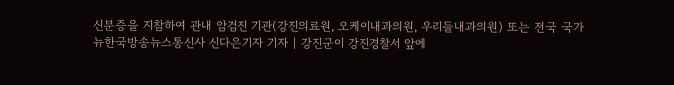신분증을 지참하여 관내 암검진 기관(강진의료원, 오케이내과의원, 우리들내과의원) 또는 전국 국가
뉴한국방송뉴스통신사 신다은기자 기자 | 강진군이 강진경찰서 앞에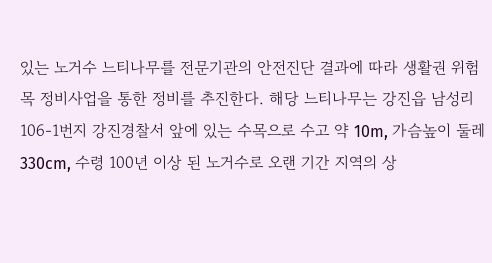있는 노거수 느티나무를 전문기관의 안전진단 결과에 따라 생활권 위험목 정비사업을 통한 정비를 추진한다. 해당 느티나무는 강진읍 남성리 106-1번지 강진경찰서 앞에 있는 수목으로 수고 약 10m, 가슴높이 둘레 330cm, 수령 100년 이상 된 노거수로 오랜 기간 지역의 상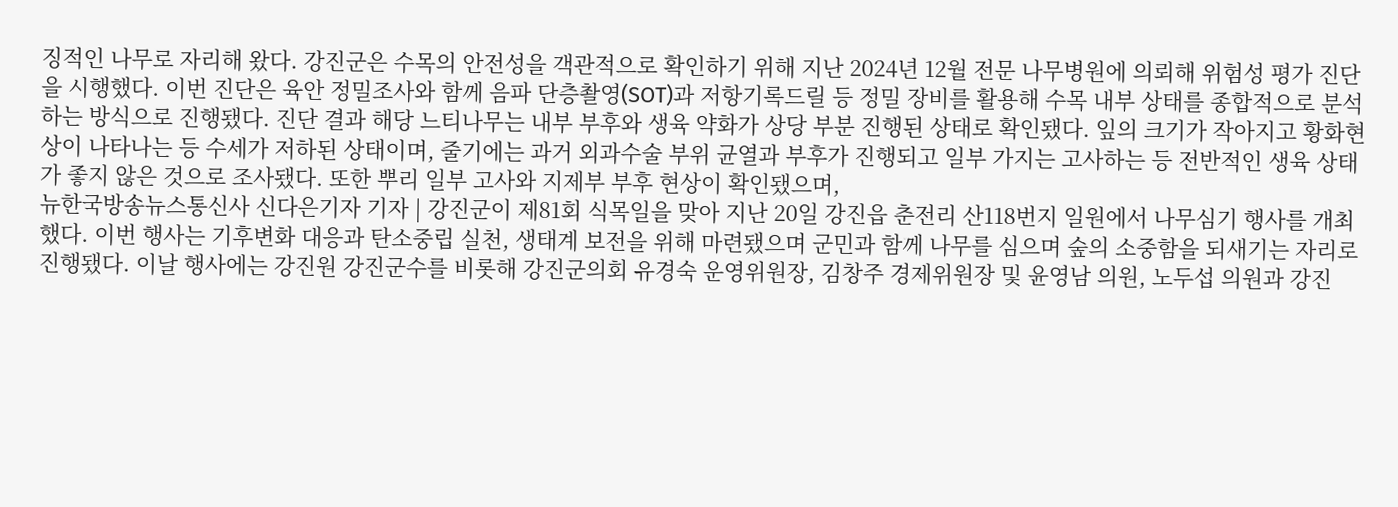징적인 나무로 자리해 왔다. 강진군은 수목의 안전성을 객관적으로 확인하기 위해 지난 2024년 12월 전문 나무병원에 의뢰해 위험성 평가 진단을 시행했다. 이번 진단은 육안 정밀조사와 함께 음파 단층촬영(SOT)과 저항기록드릴 등 정밀 장비를 활용해 수목 내부 상태를 종합적으로 분석하는 방식으로 진행됐다. 진단 결과 해당 느티나무는 내부 부후와 생육 약화가 상당 부분 진행된 상태로 확인됐다. 잎의 크기가 작아지고 황화현상이 나타나는 등 수세가 저하된 상태이며, 줄기에는 과거 외과수술 부위 균열과 부후가 진행되고 일부 가지는 고사하는 등 전반적인 생육 상태가 좋지 않은 것으로 조사됐다. 또한 뿌리 일부 고사와 지제부 부후 현상이 확인됐으며,
뉴한국방송뉴스통신사 신다은기자 기자 | 강진군이 제81회 식목일을 맞아 지난 20일 강진읍 춘전리 산118번지 일원에서 나무심기 행사를 개최했다. 이번 행사는 기후변화 대응과 탄소중립 실천, 생태계 보전을 위해 마련됐으며 군민과 함께 나무를 심으며 숲의 소중함을 되새기는 자리로 진행됐다. 이날 행사에는 강진원 강진군수를 비롯해 강진군의회 유경숙 운영위원장, 김창주 경제위원장 및 윤영남 의원, 노두섭 의원과 강진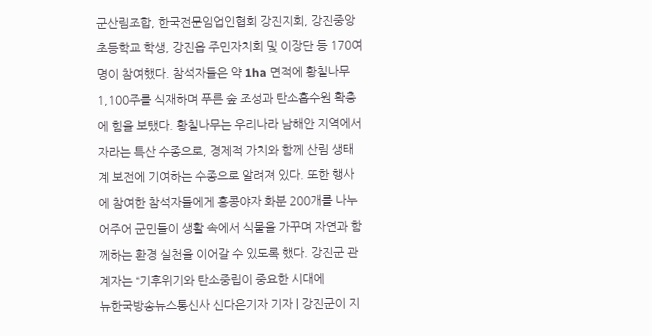군산림조합, 한국전문임업인협회 강진지회, 강진중앙초등학교 학생, 강진읍 주민자치회 및 이장단 등 170여 명이 참여했다. 참석자들은 약 1ha 면적에 황칠나무 1,100주를 식재하며 푸른 숲 조성과 탄소흡수원 확충에 힘을 보탰다. 황칠나무는 우리나라 남해안 지역에서 자라는 특산 수종으로, 경제적 가치와 함께 산림 생태계 보전에 기여하는 수종으로 알려져 있다. 또한 행사에 참여한 참석자들에게 홍콩야자 화분 200개를 나누어주어 군민들이 생활 속에서 식물을 가꾸며 자연과 함께하는 환경 실천을 이어갈 수 있도록 했다. 강진군 관계자는 “기후위기와 탄소중립이 중요한 시대에
뉴한국방송뉴스통신사 신다은기자 기자 | 강진군이 지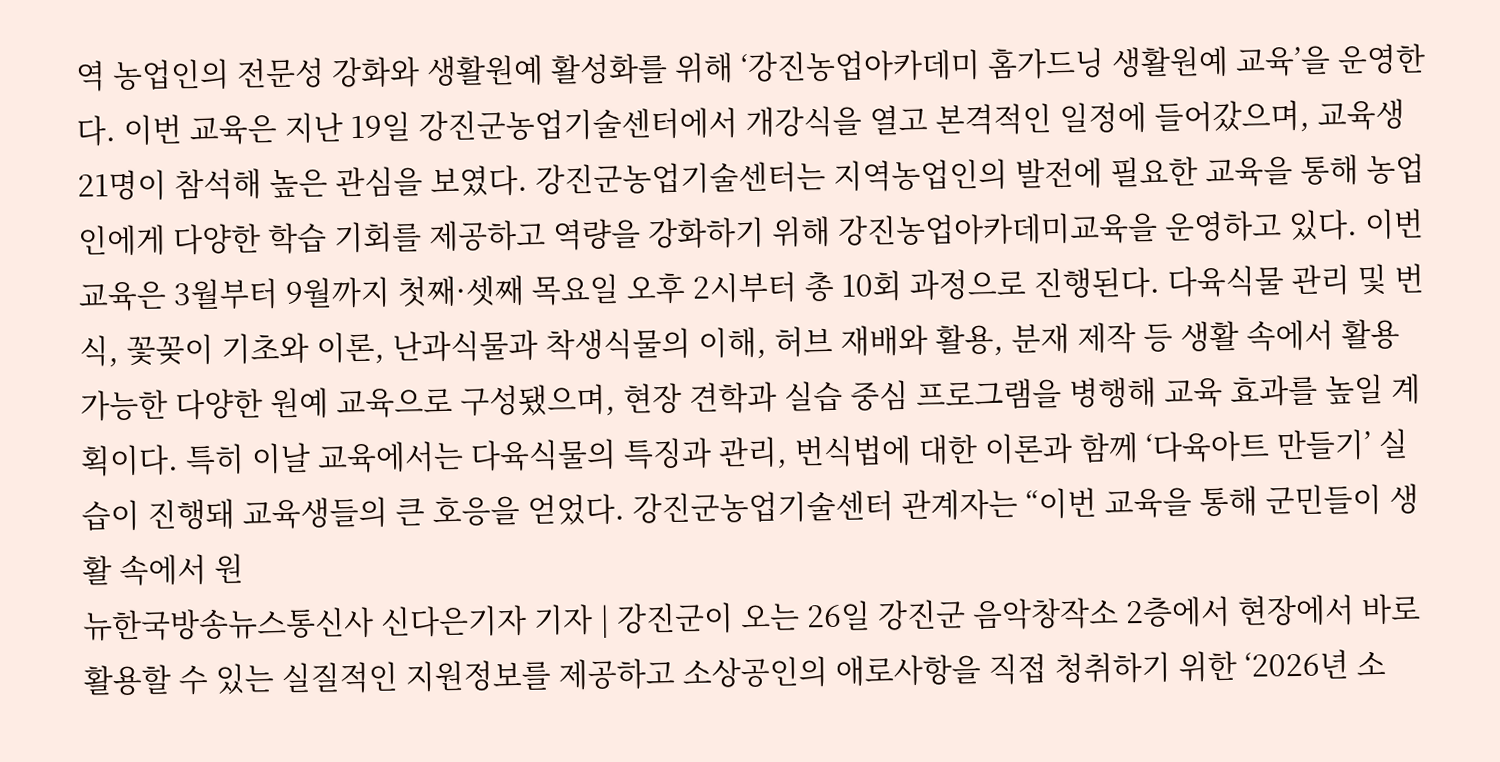역 농업인의 전문성 강화와 생활원예 활성화를 위해 ‘강진농업아카데미 홈가드닝 생활원예 교육’을 운영한다. 이번 교육은 지난 19일 강진군농업기술센터에서 개강식을 열고 본격적인 일정에 들어갔으며, 교육생 21명이 참석해 높은 관심을 보였다. 강진군농업기술센터는 지역농업인의 발전에 필요한 교육을 통해 농업인에게 다양한 학습 기회를 제공하고 역량을 강화하기 위해 강진농업아카데미교육을 운영하고 있다. 이번 교육은 3월부터 9월까지 첫째·셋째 목요일 오후 2시부터 총 10회 과정으로 진행된다. 다육식물 관리 및 번식, 꽃꽂이 기초와 이론, 난과식물과 착생식물의 이해, 허브 재배와 활용, 분재 제작 등 생활 속에서 활용 가능한 다양한 원예 교육으로 구성됐으며, 현장 견학과 실습 중심 프로그램을 병행해 교육 효과를 높일 계획이다. 특히 이날 교육에서는 다육식물의 특징과 관리, 번식법에 대한 이론과 함께 ‘다육아트 만들기’ 실습이 진행돼 교육생들의 큰 호응을 얻었다. 강진군농업기술센터 관계자는 “이번 교육을 통해 군민들이 생활 속에서 원
뉴한국방송뉴스통신사 신다은기자 기자 | 강진군이 오는 26일 강진군 음악창작소 2층에서 현장에서 바로 활용할 수 있는 실질적인 지원정보를 제공하고 소상공인의 애로사항을 직접 청취하기 위한 ‘2026년 소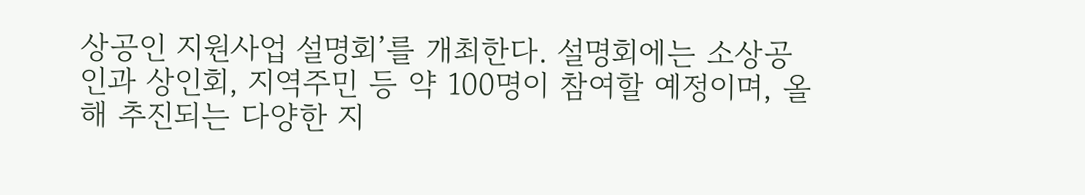상공인 지원사업 설명회’를 개최한다. 설명회에는 소상공인과 상인회, 지역주민 등 약 100명이 참여할 예정이며, 올해 추진되는 다양한 지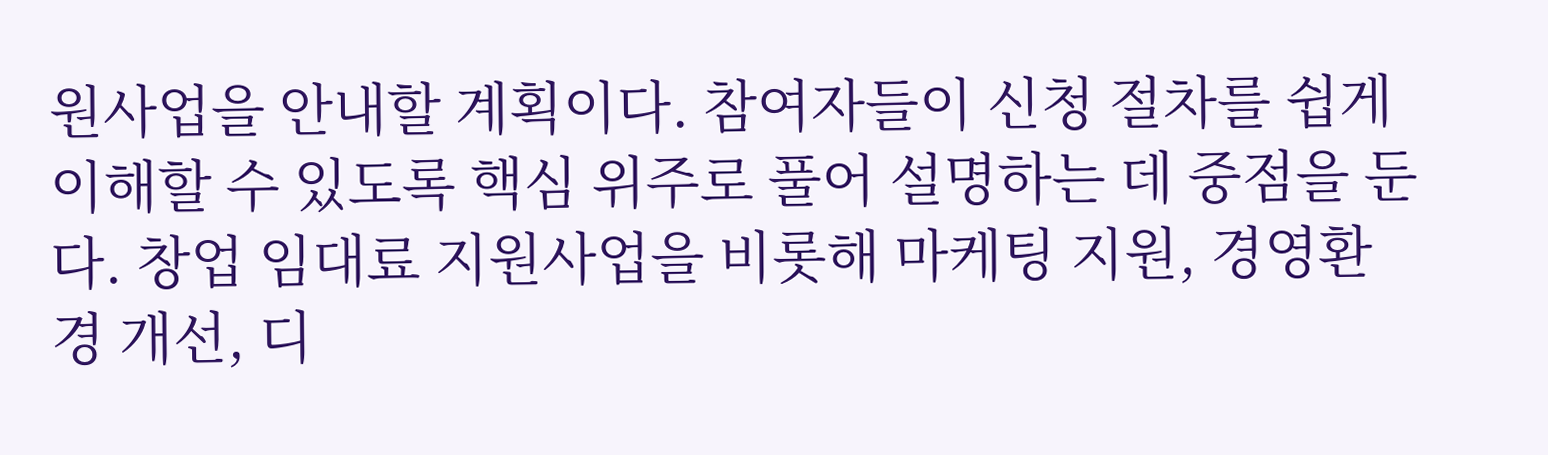원사업을 안내할 계획이다. 참여자들이 신청 절차를 쉽게 이해할 수 있도록 핵심 위주로 풀어 설명하는 데 중점을 둔다. 창업 임대료 지원사업을 비롯해 마케팅 지원, 경영환경 개선, 디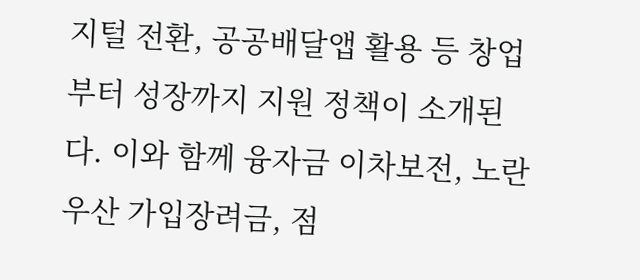지털 전환, 공공배달앱 활용 등 창업부터 성장까지 지원 정책이 소개된다. 이와 함께 융자금 이차보전, 노란우산 가입장려금, 점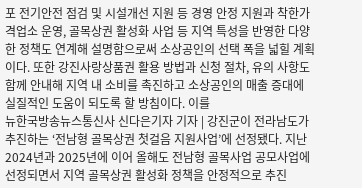포 전기안전 점검 및 시설개선 지원 등 경영 안정 지원과 착한가격업소 운영, 골목상권 활성화 사업 등 지역 특성을 반영한 다양한 정책도 연계해 설명함으로써 소상공인의 선택 폭을 넓힐 계획이다. 또한 강진사랑상품권 활용 방법과 신청 절차, 유의 사항도 함께 안내해 지역 내 소비를 촉진하고 소상공인의 매출 증대에 실질적인 도움이 되도록 할 방침이다. 이를
뉴한국방송뉴스통신사 신다은기자 기자 | 강진군이 전라남도가 추진하는 ‘전남형 골목상권 첫걸음 지원사업’에 선정됐다. 지난 2024년과 2025년에 이어 올해도 전남형 골목사업 공모사업에 선정되면서 지역 골목상권 활성화 정책을 안정적으로 추진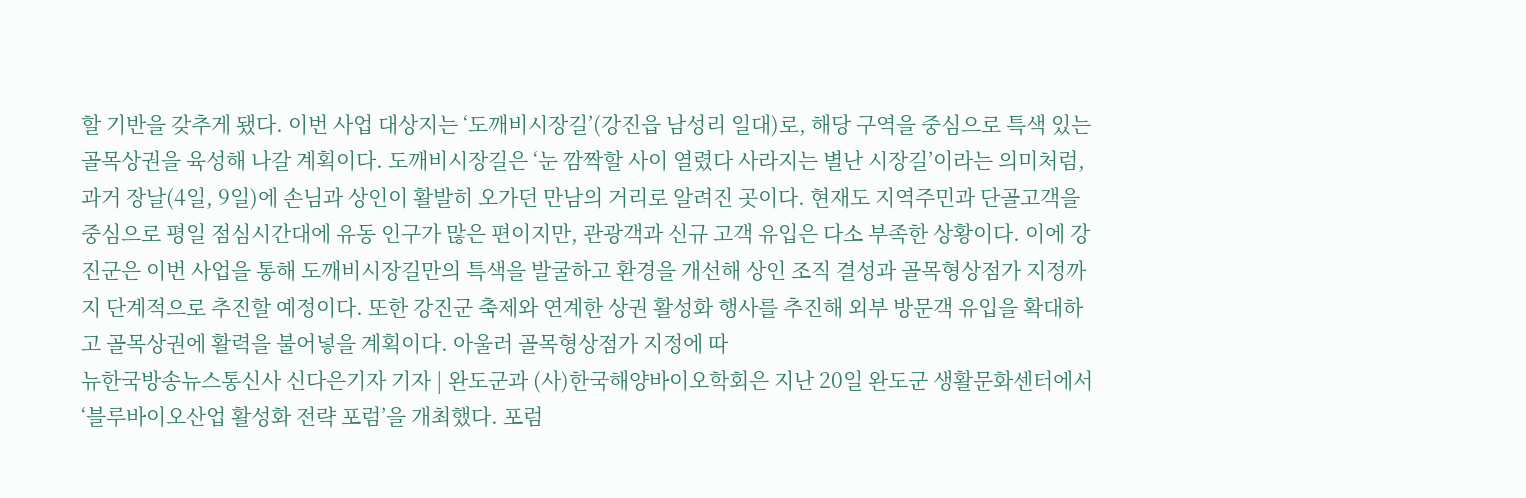할 기반을 갖추게 됐다. 이번 사업 대상지는 ‘도깨비시장길’(강진읍 남성리 일대)로, 해당 구역을 중심으로 특색 있는 골목상권을 육성해 나갈 계획이다. 도깨비시장길은 ‘눈 깜짝할 사이 열렸다 사라지는 별난 시장길’이라는 의미처럼, 과거 장날(4일, 9일)에 손님과 상인이 활발히 오가던 만남의 거리로 알려진 곳이다. 현재도 지역주민과 단골고객을 중심으로 평일 점심시간대에 유동 인구가 많은 편이지만, 관광객과 신규 고객 유입은 다소 부족한 상황이다. 이에 강진군은 이번 사업을 통해 도깨비시장길만의 특색을 발굴하고 환경을 개선해 상인 조직 결성과 골목형상점가 지정까지 단계적으로 추진할 예정이다. 또한 강진군 축제와 연계한 상권 활성화 행사를 추진해 외부 방문객 유입을 확대하고 골목상권에 활력을 불어넣을 계획이다. 아울러 골목형상점가 지정에 따
뉴한국방송뉴스통신사 신다은기자 기자 | 완도군과 (사)한국해양바이오학회은 지난 20일 완도군 생활문화센터에서 ‘블루바이오산업 활성화 전략 포럼’을 개최했다. 포럼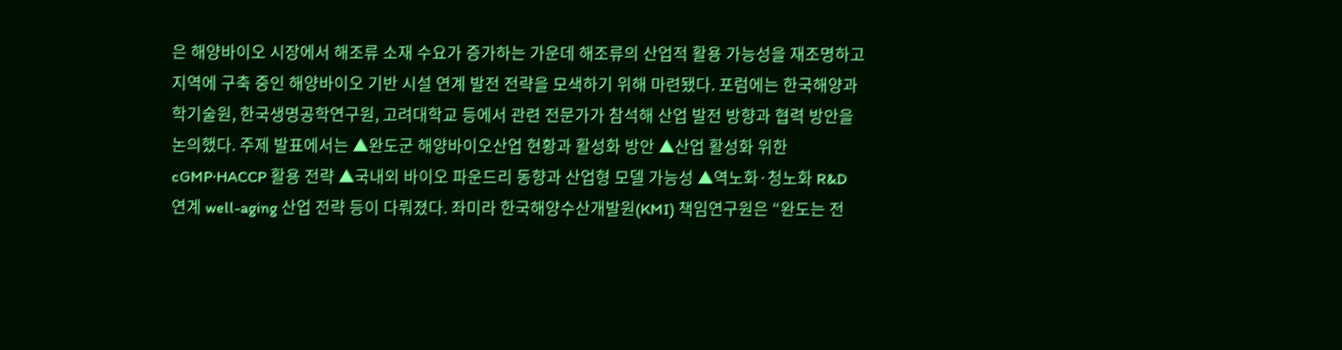은 해양바이오 시장에서 해조류 소재 수요가 증가하는 가운데 해조류의 산업적 활용 가능성을 재조명하고 지역에 구축 중인 해양바이오 기반 시설 연계 발전 전략을 모색하기 위해 마련됐다. 포럼에는 한국해양과학기술원, 한국생명공학연구원, 고려대학교 등에서 관련 전문가가 참석해 산업 발전 방향과 협력 방안을 논의했다. 주제 발표에서는 ▲완도군 해양바이오산업 현황과 활성화 방안 ▲산업 활성화 위한 cGMP·HACCP 활용 전략 ▲국내외 바이오 파운드리 동향과 산업형 모델 가능성 ▲역노화·청노화 R&D 연계 well-aging 산업 전략 등이 다뤄졌다. 좌미라 한국해양수산개발원(KMI) 책임연구원은 “완도는 전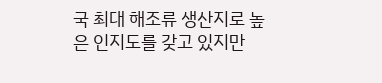국 최대 해조류 생산지로 높은 인지도를 갖고 있지만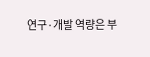연구·개발 역량은 부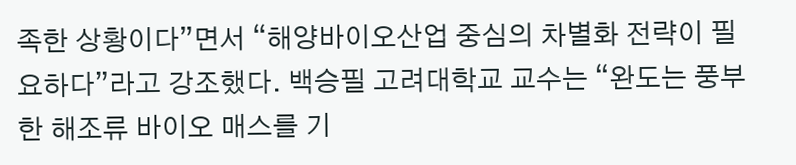족한 상황이다”면서 “해양바이오산업 중심의 차별화 전략이 필요하다”라고 강조했다. 백승필 고려대학교 교수는 “완도는 풍부한 해조류 바이오 매스를 기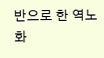반으로 한 역노화